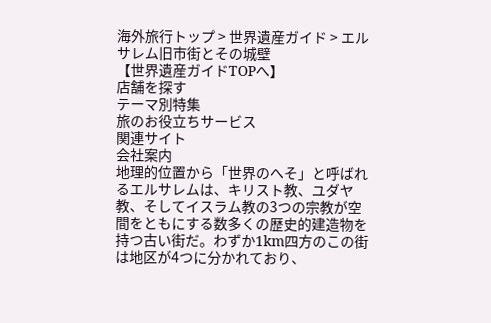海外旅行トップ > 世界遺産ガイド > エルサレム旧市街とその城壁
【世界遺産ガイドTOPへ】
店舗を探す
テーマ別特集
旅のお役立ちサービス
関連サイト
会社案内
地理的位置から「世界のへそ」と呼ばれるエルサレムは、キリスト教、ユダヤ教、そしてイスラム教の3つの宗教が空間をともにする数多くの歴史的建造物を持つ古い街だ。わずか1km四方のこの街は地区が4つに分かれており、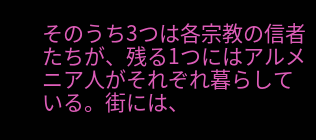そのうち3つは各宗教の信者たちが、残る1つにはアルメニア人がそれぞれ暮らしている。街には、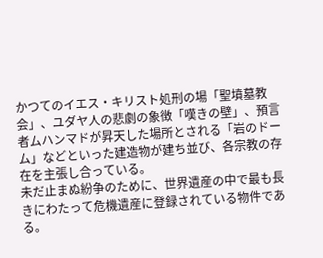かつてのイエス・キリスト処刑の場「聖墳墓教会」、ユダヤ人の悲劇の象徴「嘆きの壁」、預言者ムハンマドが昇天した場所とされる「岩のドーム」などといった建造物が建ち並び、各宗教の存在を主張し合っている。
未だ止まぬ紛争のために、世界遺産の中で最も長きにわたって危機遺産に登録されている物件である。